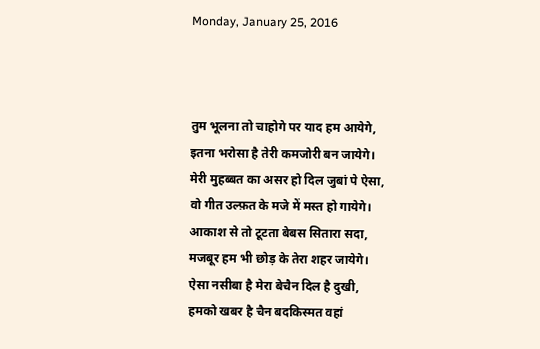Monday, January 25, 2016



तुम भूलना तो चाहोगे पर याद हम आयेगे,
इतना भरोसा है तेरी कमजोरी बन जायेगे।
मेरी मुहब्बत का असर हो दिल जुबां पे ऐसा,
वो गीत उल्फ़त के मजे में मस्त हो गायेगे।
आकाश से तो टूटता बेबस सितारा सदा,
मजबूर हम भी छोड़ के तेरा शहर जायेगे।
ऐसा नसीबा है मेरा बेचैन दिल है दुखी,
हमको खबर है चैन बदकिस्मत वहां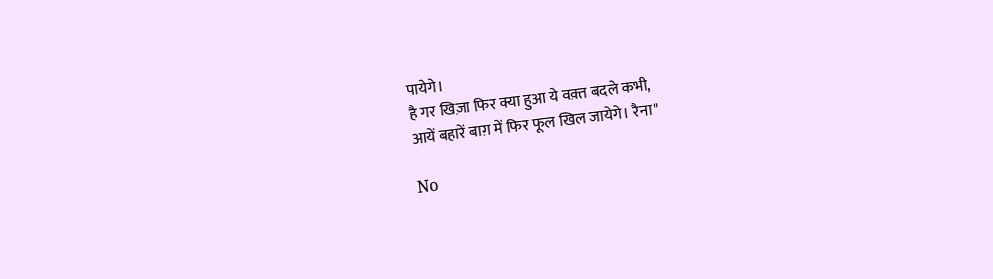पायेगे।
है गर खिज़ा फिर क्या हुआ ये वक़्त बदले कभी,
आयें बहारें बाग़ में फिर फूल खिल जायेगे। रैना"

No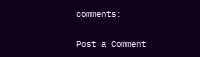comments:

Post a Comment